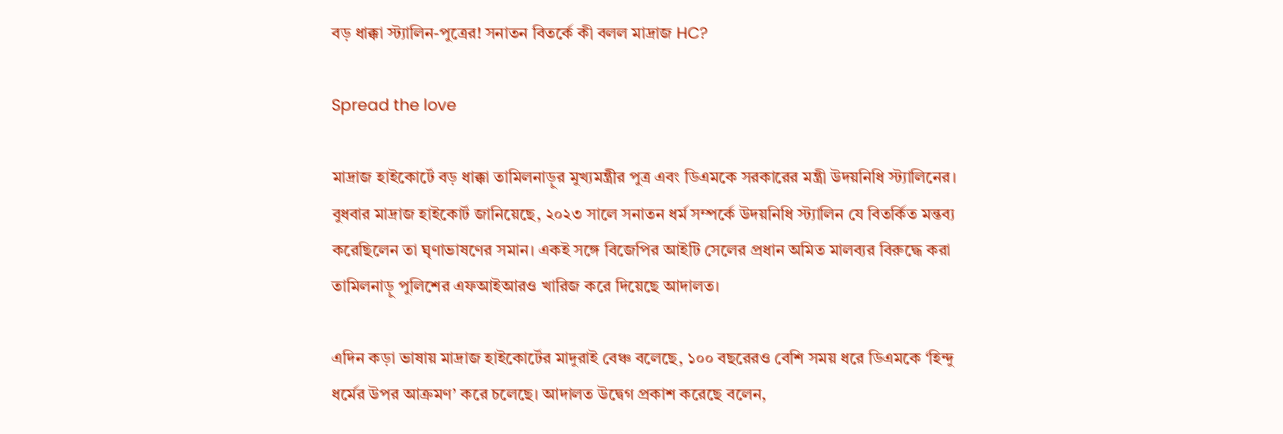বড় ধাক্কা স্ট্যালিন-পুত্রের! সনাতন বিতর্কে কী বলল মাদ্রাজ HC?

Spread the love

মাদ্রাজ হাইকোর্টে বড় ধাক্কা তামিলনাড়ুর মুখ্যমন্ত্রীর পুত্র এবং ডিএমকে সরকারের মন্ত্রী উদয়নিধি স্ট্যালিনের। বুধবার মাদ্রাজ হাইকোর্ট জানিয়েছে, ২০২৩ সালে সনাতন ধর্ম সম্পর্কে উদয়নিধি স্ট্যালিন যে বিতর্কিত মন্তব্য করেছিলেন তা ঘৃণাভাষণের সমান। একই সঙ্গে বিজেপির আইটি সেলের প্রধান অমিত মালব্যর বিরুদ্ধে করা তামিলনাড়ু পুলিশের এফআইআরও খারিজ করে দিয়েছে আদালত।

এদিন কড়া ভাষায় মাদ্রাজ হাইকোর্টের মাদুরাই বেঞ্চ বলেছে, ১০০ বছরেরও বেশি সময় ধরে ডিএমকে ‘হিন্দু ধর্মের উপর আক্রমণ’ করে চলেছে। আদালত উদ্বেগ প্রকাশ করেছে বলেন,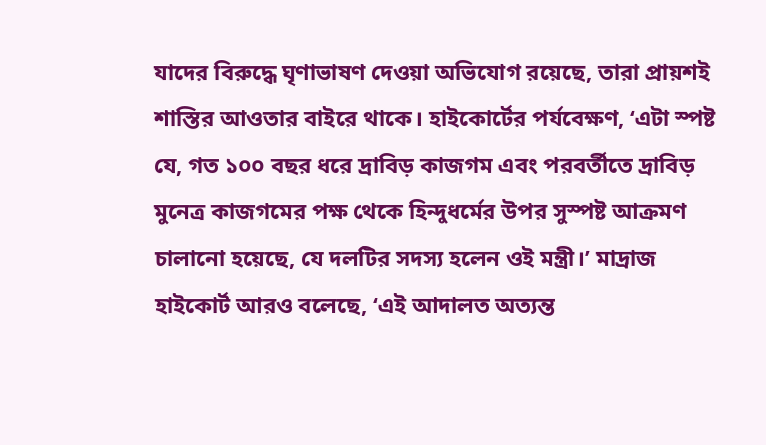যাদের বিরুদ্ধে ঘৃণাভাষণ দেওয়া অভিযোগ রয়েছে, তারা প্রায়শই শাস্তির আওতার বাইরে থাকে। হাইকোর্টের পর্যবেক্ষণ, ‘এটা স্পষ্ট যে, গত ১০০ বছর ধরে দ্রাবিড় কাজগম এবং পরবর্তীতে দ্রাবিড় মুনেত্র কাজগমের পক্ষ থেকে হিন্দুধর্মের উপর সুস্পষ্ট আক্রমণ চালানো হয়েছে, যে দলটির সদস্য হলেন ওই মন্ত্রী।’ মাদ্রাজ হাইকোর্ট আরও বলেছে, ‘এই আদালত অত্যন্ত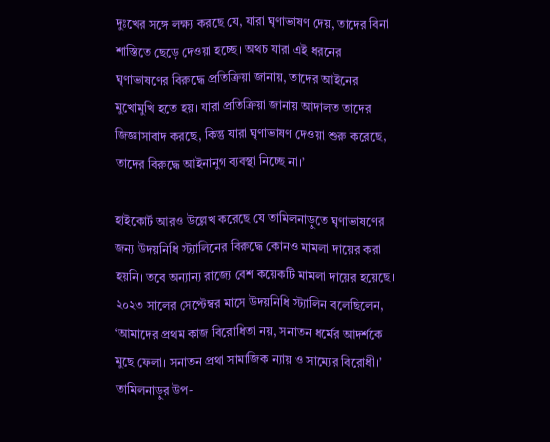দুঃখের সঙ্গে লক্ষ্য করছে যে, যারা ঘৃণাভাষণ দেয়, তাদের বিনা শাস্তিতে ছেড়ে দেওয়া হচ্ছে। অথচ যারা এই ধরনের ঘৃণাভাষণের বিরুদ্ধে প্রতিক্রিয়া জানায়, তাদের আইনের মুখোমুখি হতে হয়। যারা প্রতিক্রিয়া জানায় আদালত তাদের জিজ্ঞাসাবাদ করছে, কিন্তু যারা ঘৃণাভাষণ দেওয়া শুরু করেছে, তাদের বিরুদ্ধে আইনানুগ ব্যবস্থা নিচ্ছে না।’

হাইকোর্ট আরও উল্লেখ করেছে যে তামিলনাড়ুতে ঘৃণাভাষণের জন্য উদয়নিধি স্ট্যালিনের বিরুদ্ধে কোনও মামলা দায়ের করা হয়নি। তবে অন্যান্য রাজ্যে বেশ কয়েকটি মামলা দায়ের হয়েছে। ২০২৩ সালের সেপ্টেম্বর মাসে উদয়নিধি স্ট্যালিন বলেছিলেন, ‘আমাদের প্রথম কাজ বিরোধিতা নয়, সনাতন ধর্মের আদর্শকে মুছে ফেলা। সনাতন প্রথা সামাজিক ন্যায় ও সাম্যের বিরোধী।’ তামিলনাড়ুর উপ-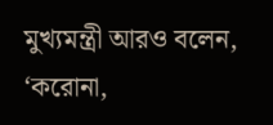মুখ্যমন্ত্রী আরও বলেন, ‘করোনা,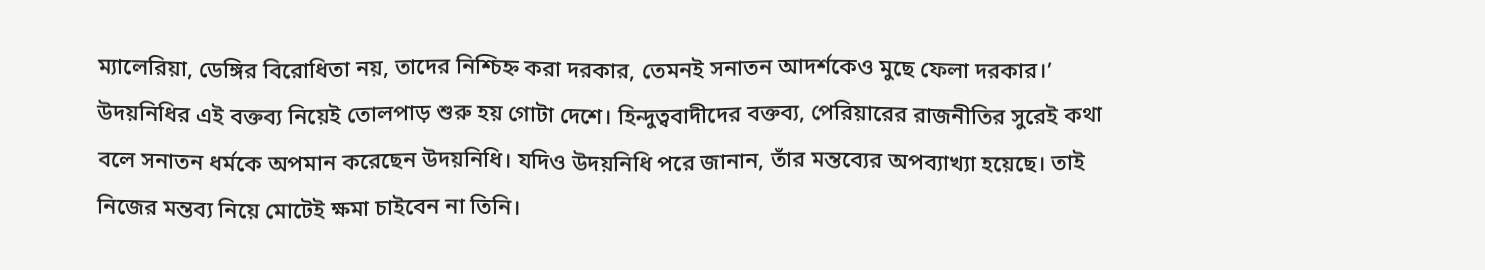ম্যালেরিয়া, ডেঙ্গির বিরোধিতা নয়, তাদের নিশ্চিহ্ন করা দরকার, তেমনই সনাতন আদর্শকেও মুছে ফেলা দরকার।’ উদয়নিধির এই বক্তব্য নিয়েই তোলপাড় শুরু হয় গোটা দেশে। হিন্দুত্ববাদীদের বক্তব্য, পেরিয়ারের রাজনীতির সুরেই কথা বলে সনাতন ধর্মকে অপমান করেছেন উদয়নিধি। যদিও উদয়নিধি পরে জানান, তাঁর মন্তব্যের অপব্যাখ্যা হয়েছে। তাই নিজের মন্তব্য নিয়ে মোটেই ক্ষমা চাইবেন না তিনি।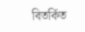বিতর্কিত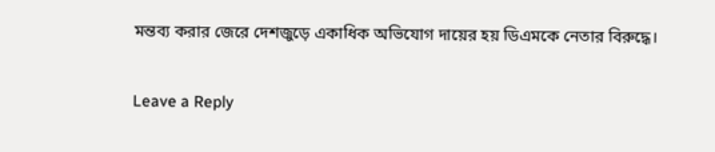মন্তব্য করার জেরে দেশজুড়ে একাধিক অভিযোগ দায়ের হয় ডিএমকে নেতার বিরুদ্ধে।

Leave a Reply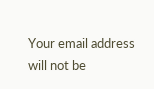Your email address will not be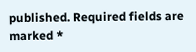published. Required fields are marked *